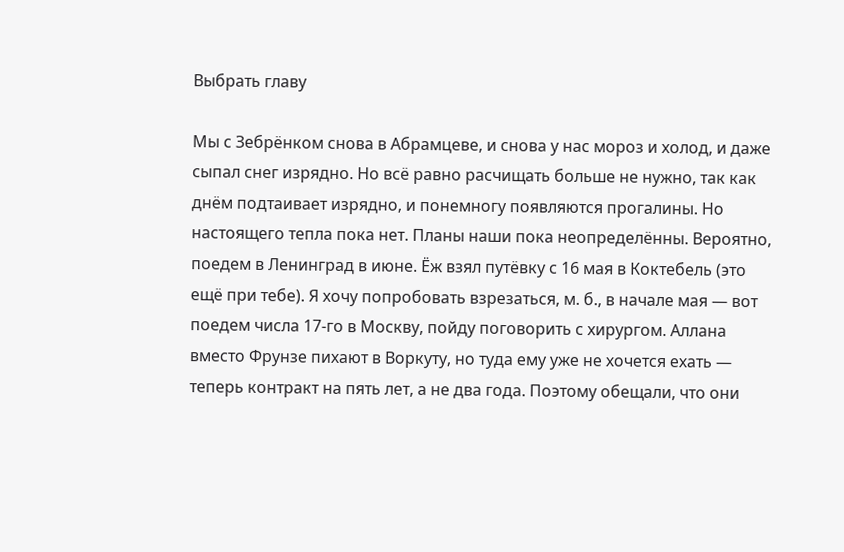Выбрать главу

Мы с Зебрёнком снова в Абрамцеве, и снова у нас мороз и холод, и даже сыпал снег изрядно. Но всё равно расчищать больше не нужно, так как днём подтаивает изрядно, и понемногу появляются прогалины. Но настоящего тепла пока нет. Планы наши пока неопределённы. Вероятно, поедем в Ленинград в июне. Ёж взял путёвку с 16 мая в Коктебель (это ещё при тебе). Я хочу попробовать взрезаться, м. б., в начале мая — вот поедем числа 17-го в Москву, пойду поговорить с хирургом. Аллана вместо Фрунзе пихают в Воркуту, но туда ему уже не хочется ехать — теперь контракт на пять лет, а не два года. Поэтому обещали, что они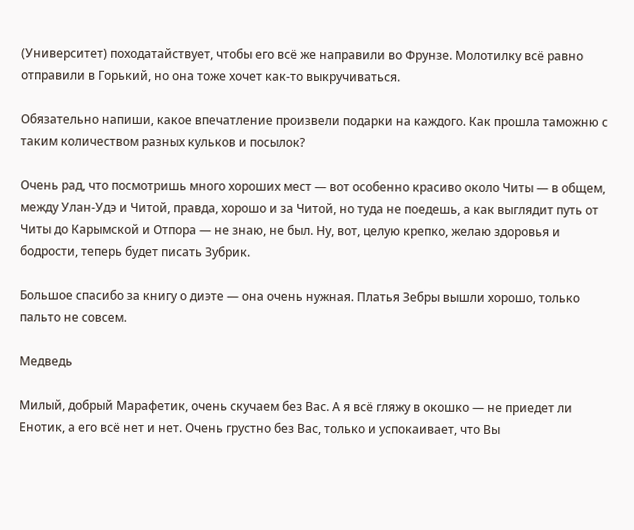(Университет) походатайствует, чтобы его всё же направили во Фрунзе. Молотилку всё равно отправили в Горький, но она тоже хочет как-то выкручиваться.

Обязательно напиши, какое впечатление произвели подарки на каждого. Как прошла таможню с таким количеством разных кульков и посылок?

Очень рад, что посмотришь много хороших мест — вот особенно красиво около Читы — в общем, между Улан-Удэ и Читой, правда, хорошо и за Читой, но туда не поедешь, а как выглядит путь от Читы до Карымской и Отпора — не знаю, не был. Ну, вот, целую крепко, желаю здоровья и бодрости, теперь будет писать Зубрик.

Большое спасибо за книгу о диэте — она очень нужная. Платья Зебры вышли хорошо, только пальто не совсем.

Медведь

Милый, добрый Марафетик, очень скучаем без Вас. А я всё гляжу в окошко — не приедет ли Енотик, а его всё нет и нет. Очень грустно без Вас, только и успокаивает, что Вы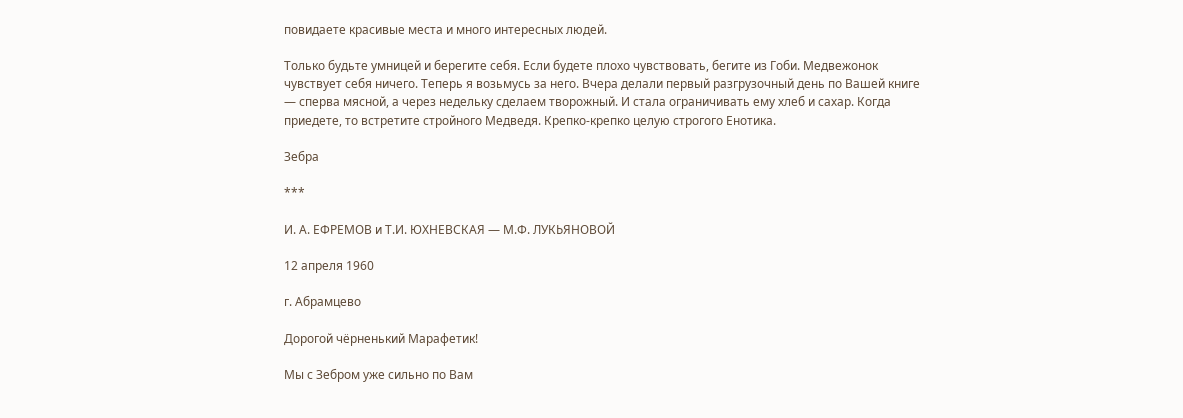повидаете красивые места и много интересных людей.

Только будьте умницей и берегите себя. Если будете плохо чувствовать, бегите из Гоби. Медвежонок чувствует себя ничего. Теперь я возьмусь за него. Вчера делали первый разгрузочный день по Вашей книге — сперва мясной, а через недельку сделаем творожный. И стала ограничивать ему хлеб и сахар. Когда приедете, то встретите стройного Медведя. Крепко-крепко целую строгого Енотика.

Зебра

***

И. А. ЕФРЕМОВ и Т.И. ЮХНЕВСКАЯ — М.Ф. ЛУКЬЯНОВОЙ

12 апреля 1960

г. Абрамцево

Дорогой чёрненький Марафетик!

Мы с Зебром уже сильно по Вам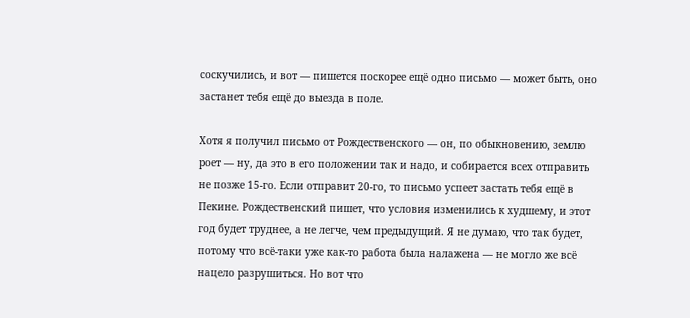соскучились, и вот — пишется поскорее ещё одно письмо — может быть, оно застанет тебя ещё до выезда в поле.

Хотя я получил письмо от Рождественского — он, по обыкновению, землю роет — ну, да это в его положении так и надо, и собирается всех отправить не позже 15-го. Если отправит 20-го, то письмо успеет застать тебя ещё в Пекине. Рождественский пишет, что условия изменились к худшему, и этот год будет труднее, а не легче, чем предыдущий. Я не думаю, что так будет, потому что всё-таки уже как-то работа была налажена — не могло же всё нацело разрушиться. Но вот что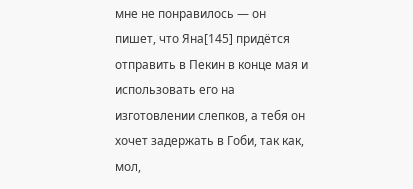мне не понравилось — он пишет, что Яна[145] придётся отправить в Пекин в конце мая и использовать его на изготовлении слепков, а тебя он хочет задержать в Гоби, так как, мол,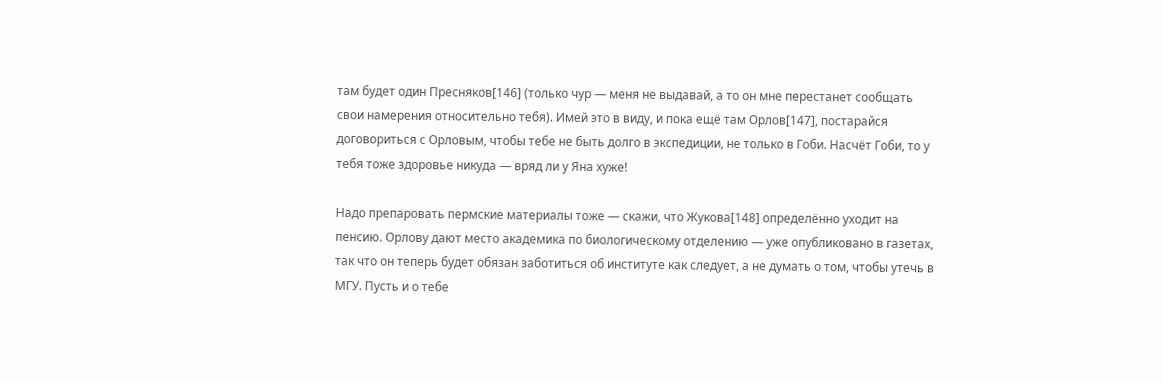там будет один Пресняков[146] (только чур — меня не выдавай, а то он мне перестанет сообщать свои намерения относительно тебя). Имей это в виду, и пока ещё там Орлов[147], постарайся договориться с Орловым, чтобы тебе не быть долго в экспедиции, не только в Гоби. Насчёт Гоби, то у тебя тоже здоровье никуда — вряд ли у Яна хуже!

Надо препаровать пермские материалы тоже — скажи, что Жукова[148] определённо уходит на пенсию. Орлову дают место академика по биологическому отделению — уже опубликовано в газетах, так что он теперь будет обязан заботиться об институте как следует, а не думать о том, чтобы утечь в МГУ. Пусть и о тебе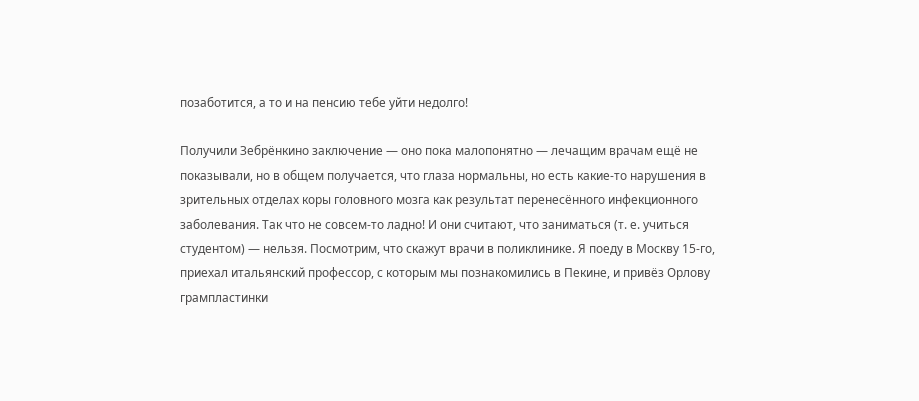позаботится, а то и на пенсию тебе уйти недолго!

Получили Зебрёнкино заключение — оно пока малопонятно — лечащим врачам ещё не показывали, но в общем получается, что глаза нормальны, но есть какие-то нарушения в зрительных отделах коры головного мозга как результат перенесённого инфекционного заболевания. Так что не совсем-то ладно! И они считают, что заниматься (т. е. учиться студентом) — нельзя. Посмотрим, что скажут врачи в поликлинике. Я поеду в Москву 15-го, приехал итальянский профессор, с которым мы познакомились в Пекине, и привёз Орлову грампластинки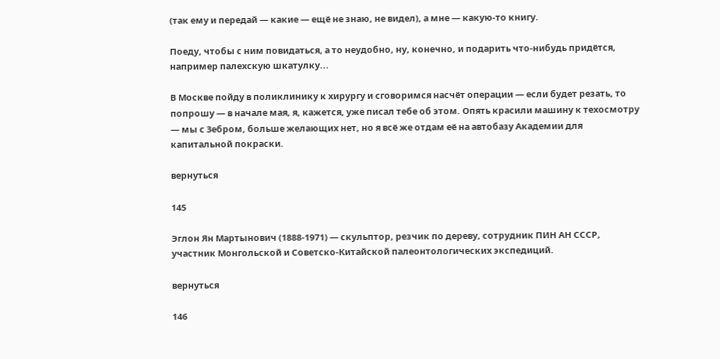(так ему и передай — какие — ещё не знаю, не видел), а мне — какую-то книгу.

Поеду, чтобы с ним повидаться, а то неудобно, ну, конечно, и подарить что-нибудь придётся, например палехскую шкатулку...

В Москве пойду в поликлинику к хирургу и сговоримся насчёт операции — если будет резать, то попрошу — в начале мая, я, кажется, уже писал тебе об этом. Опять красили машину к техосмотру — мы с Зебром, больше желающих нет, но я всё же отдам её на автобазу Академии для капитальной покраски.

вернуться

145

Эглон Ян Мартынович (1888-1971) — скульптор, резчик по дереву, сотрудник ПИН АН СССР, участник Монгольской и Советско-Китайской палеонтологических экспедиций.

вернуться

146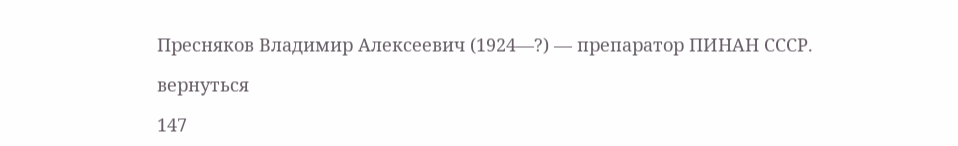Пресняков Владимир Алексеевич (1924—?) — препаратор ПИНАН СССР.

вернуться

147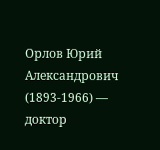Орлов Юрий Александрович (1893-1966) — доктор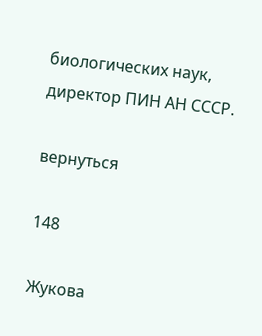биологических наук, директор ПИН АН СССР.

вернуться

148

Жукова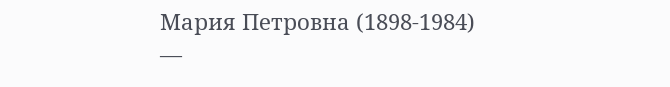Мария Петровна (1898-1984) —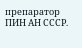препаратор ПИН АН СССР.